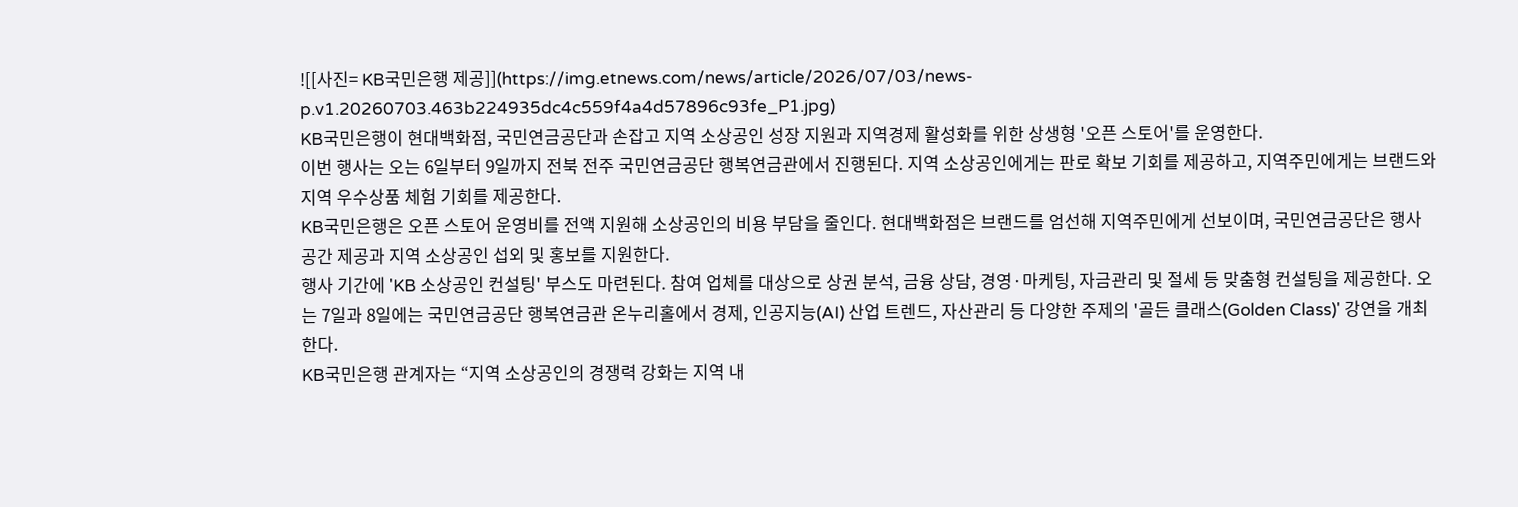![[사진= KB국민은행 제공]](https://img.etnews.com/news/article/2026/07/03/news-p.v1.20260703.463b224935dc4c559f4a4d57896c93fe_P1.jpg)
KB국민은행이 현대백화점, 국민연금공단과 손잡고 지역 소상공인 성장 지원과 지역경제 활성화를 위한 상생형 '오픈 스토어'를 운영한다.
이번 행사는 오는 6일부터 9일까지 전북 전주 국민연금공단 행복연금관에서 진행된다. 지역 소상공인에게는 판로 확보 기회를 제공하고, 지역주민에게는 브랜드와 지역 우수상품 체험 기회를 제공한다.
KB국민은행은 오픈 스토어 운영비를 전액 지원해 소상공인의 비용 부담을 줄인다. 현대백화점은 브랜드를 엄선해 지역주민에게 선보이며, 국민연금공단은 행사 공간 제공과 지역 소상공인 섭외 및 홍보를 지원한다.
행사 기간에 'KB 소상공인 컨설팅' 부스도 마련된다. 참여 업체를 대상으로 상권 분석, 금융 상담, 경영·마케팅, 자금관리 및 절세 등 맞춤형 컨설팅을 제공한다. 오는 7일과 8일에는 국민연금공단 행복연금관 온누리홀에서 경제, 인공지능(AI) 산업 트렌드, 자산관리 등 다양한 주제의 '골든 클래스(Golden Class)' 강연을 개최한다.
KB국민은행 관계자는 “지역 소상공인의 경쟁력 강화는 지역 내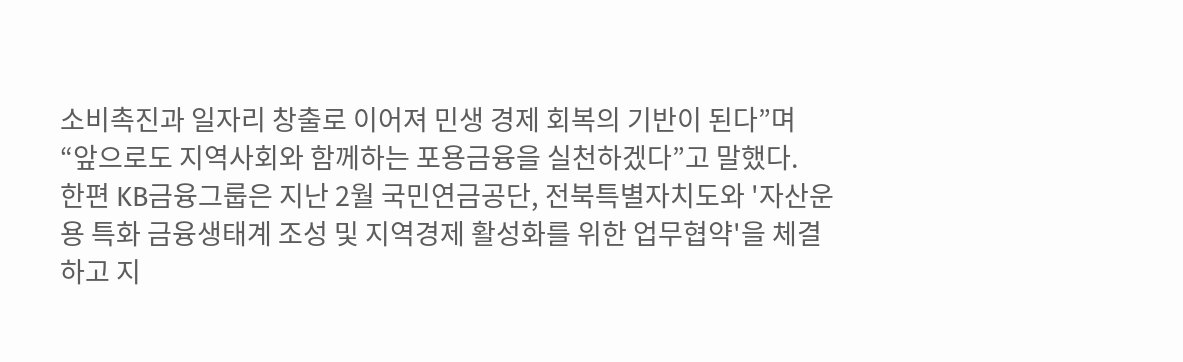소비촉진과 일자리 창출로 이어져 민생 경제 회복의 기반이 된다”며 “앞으로도 지역사회와 함께하는 포용금융을 실천하겠다”고 말했다.
한편 KB금융그룹은 지난 2월 국민연금공단, 전북특별자치도와 '자산운용 특화 금융생태계 조성 및 지역경제 활성화를 위한 업무협약'을 체결하고 지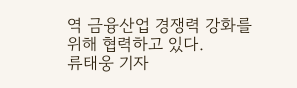역 금융산업 경쟁력 강화를 위해 협력하고 있다.
류태웅 기자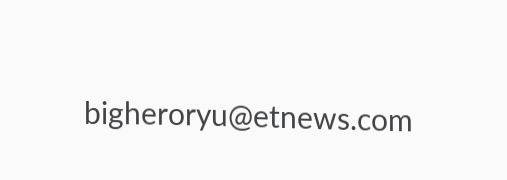bigheroryu@etnews.com